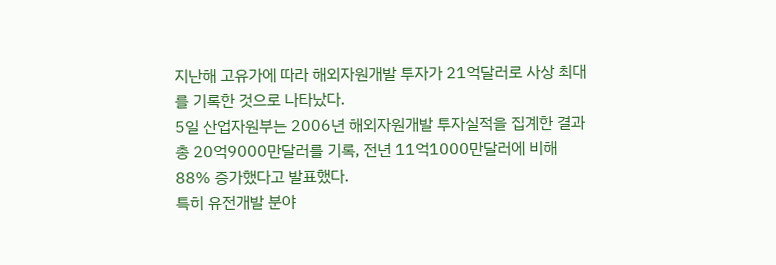지난해 고유가에 따라 해외자원개발 투자가 21억달러로 사상 최대를 기록한 것으로 나타났다.
5일 산업자원부는 2006년 해외자원개발 투자실적을 집계한 결과 총 20억9000만달러를 기록, 전년 11억1000만달러에 비해 88% 증가했다고 발표했다.
특히 유전개발 분야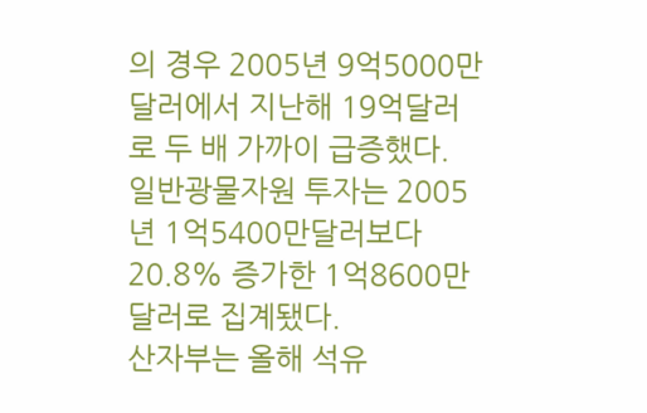의 경우 2005년 9억5000만달러에서 지난해 19억달러로 두 배 가까이 급증했다.
일반광물자원 투자는 2005년 1억5400만달러보다 20.8% 증가한 1억8600만달러로 집계됐다.
산자부는 올해 석유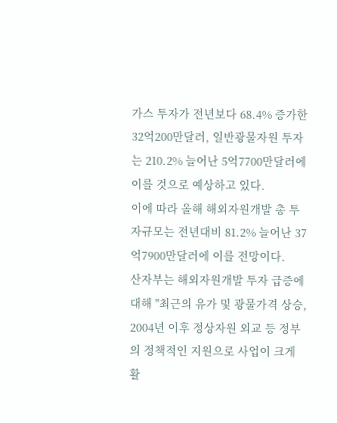가스 투자가 전년보다 68.4% 증가한 32억200만달러, 일반광물자원 투자는 210.2% 늘어난 5억7700만달러에 이를 것으로 예상하고 있다.
이에 따라 올해 해외자원개발 총 투자규모는 전년대비 81.2% 늘어난 37억7900만달러에 이를 전망이다.
산자부는 해외자원개발 투자 급증에 대해 "최근의 유가 및 광물가격 상승, 2004년 이후 정상자원 외교 등 정부의 정책적인 지원으로 사업이 크게 활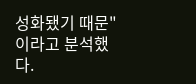성화됐기 때문"이라고 분석했다.